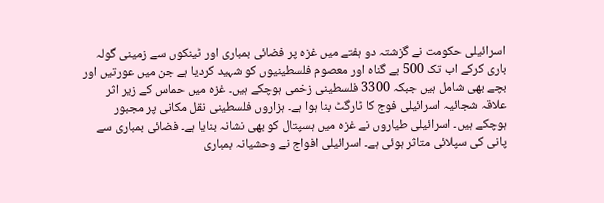اسرائیلی حکومت نے گزشتہ دو ہفتے میں غزہ پر فضائی بمباری اور ٹینکوں سے زمینی گولہ باری کرکے اب تک 500 بے گناہ اور معصوم فلسطینیوں کو شہید کردیا ہے جن میں عورتیں اور بچے بھی شامل ہیں جبکہ 3300 فلسطینی زخمی ہوچکے ہیں۔ غزہ میں حماس کے زیر اثر علاقہ شجائیہ اسرائیلی فوج کا ٹارگٹ بنا ہوا ہے۔ ہزاروں فلسطینی نقل مکانی پر مجبور ہوچکے ہیں۔ اسرائیلی طیاروں نے غزہ میں ہسپتال کو بھی نشانہ بنایا ہے۔ فضائی بمباری سے پانی کی سپلائی متاثر ہوئی ہے۔ اسرائیلی افواج نے وحشیانہ بمباری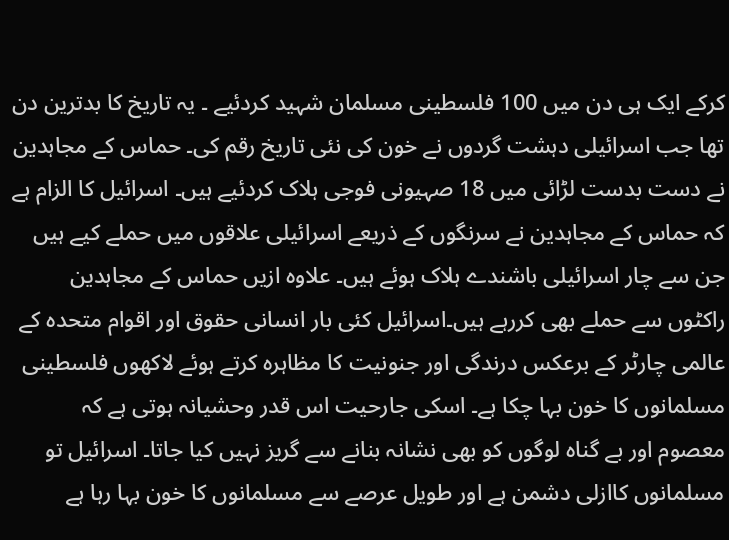کرکے ایک ہی دن میں 100 فلسطینی مسلمان شہید کردئیے ۔ یہ تاریخ کا بدترین دن تھا جب اسرائیلی دہشت گردوں نے خون کی نئی تاریخ رقم کی۔ حماس کے مجاہدین نے دست بدست لڑائی میں 18 صہیونی فوجی ہلاک کردئیے ہیں۔ اسرائیل کا الزام ہے کہ حماس کے مجاہدین نے سرنگوں کے ذریعے اسرائیلی علاقوں میں حملے کیے ہیں جن سے چار اسرائیلی باشندے ہلاک ہوئے ہیں۔ علاوہ ازیں حماس کے مجاہدین راکٹوں سے حملے بھی کررہے ہیں۔اسرائیل کئی بار انسانی حقوق اور اقوام متحدہ کے عالمی چارٹر کے برعکس درندگی اور جنونیت کا مظاہرہ کرتے ہوئے لاکھوں فلسطینی مسلمانوں کا خون بہا چکا ہے۔ اسکی جارحیت اس قدر وحشیانہ ہوتی ہے کہ معصوم اور بے گناہ لوگوں کو بھی نشانہ بنانے سے گریز نہیں کیا جاتا۔ اسرائیل تو مسلمانوں کاازلی دشمن ہے اور طویل عرصے سے مسلمانوں کا خون بہا رہا ہے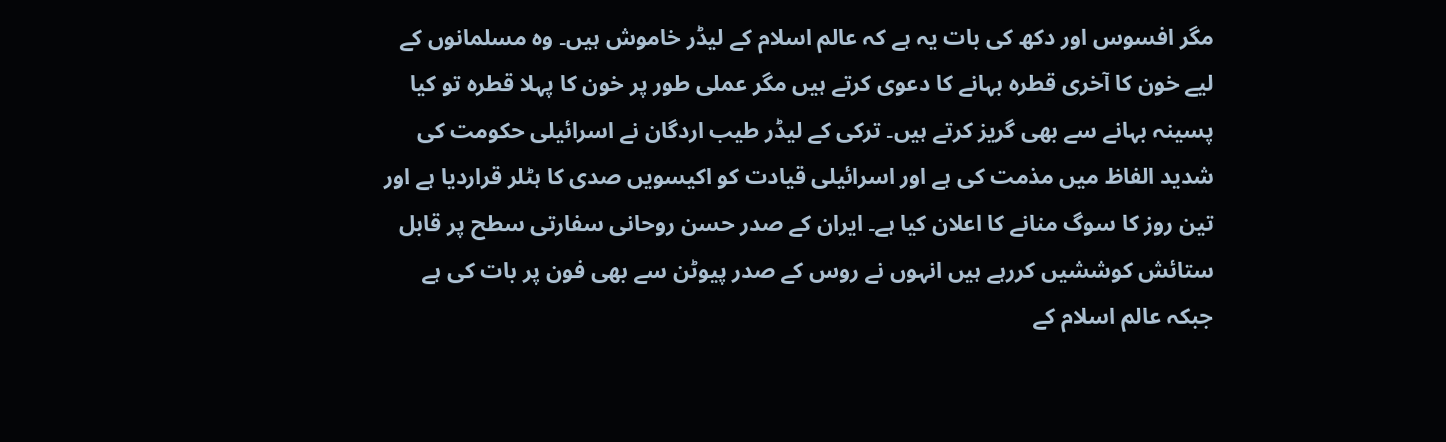مگر افسوس اور دکھ کی بات یہ ہے کہ عالم اسلام کے لیڈر خاموش ہیں۔ وہ مسلمانوں کے لیے خون کا آخری قطرہ بہانے کا دعوی کرتے ہیں مگر عملی طور پر خون کا پہلا قطرہ تو کیا پسینہ بہانے سے بھی گریز کرتے ہیں۔ ترکی کے لیڈر طیب اردگان نے اسرائیلی حکومت کی شدید الفاظ میں مذمت کی ہے اور اسرائیلی قیادت کو اکیسویں صدی کا ہٹلر قراردیا ہے اور تین روز کا سوگ منانے کا اعلان کیا ہے۔ ایران کے صدر حسن روحانی سفارتی سطح پر قابل ستائش کوششیں کررہے ہیں انہوں نے روس کے صدر پیوٹن سے بھی فون پر بات کی ہے جبکہ عالم اسلام کے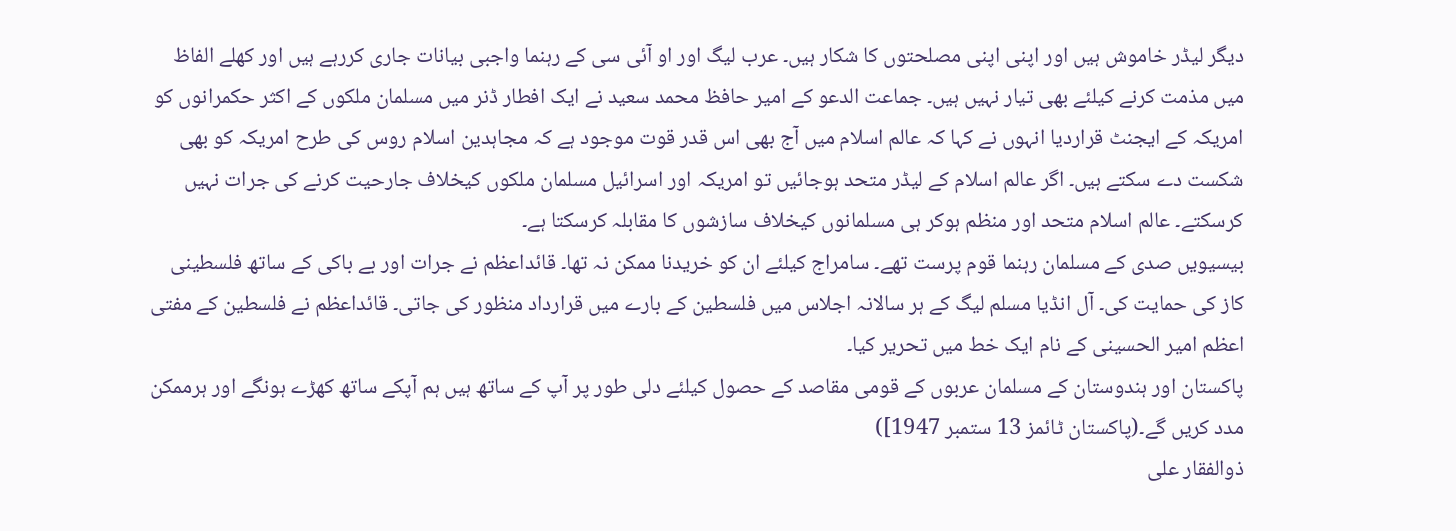دیگر لیڈر خاموش ہیں اور اپنی اپنی مصلحتوں کا شکار ہیں۔ عرب لیگ اور او آئی سی کے رہنما واجبی بیانات جاری کررہے ہیں اور کھلے الفاظ میں مذمت کرنے کیلئے بھی تیار نہیں ہیں۔ جماعت الدعو کے امیر حافظ محمد سعید نے ایک افطار ڈنر میں مسلمان ملکوں کے اکثر حکمرانوں کو امریکہ کے ایجنٹ قراردیا انہوں نے کہا کہ عالم اسلام میں آج بھی اس قدر قوت موجود ہے کہ مجاہدین اسلام روس کی طرح امریکہ کو بھی شکست دے سکتے ہیں۔ اگر عالم اسلام کے لیڈر متحد ہوجائیں تو امریکہ اور اسرائیل مسلمان ملکوں کیخلاف جارحیت کرنے کی جرات نہیں کرسکتے۔ عالم اسلام متحد اور منظم ہوکر ہی مسلمانوں کیخلاف سازشوں کا مقابلہ کرسکتا ہے۔
بیسیویں صدی کے مسلمان رہنما قوم پرست تھے۔ سامراج کیلئے ان کو خریدنا ممکن نہ تھا۔ قائداعظم نے جرات اور بے باکی کے ساتھ فلسطینی کاز کی حمایت کی۔ آل انڈیا مسلم لیگ کے ہر سالانہ اجلاس میں فلسطین کے بارے میں قرارداد منظور کی جاتی۔ قائداعظم نے فلسطین کے مفتی اعظم امیر الحسینی کے نام ایک خط میں تحریر کیا۔
پاکستان اور ہندوستان کے مسلمان عربوں کے قومی مقاصد کے حصول کیلئے دلی طور پر آپ کے ساتھ ہیں ہم آپکے ساتھ کھڑے ہونگے اور ہرممکن مدد کریں گے۔(پاکستان ٹائمز 13 ستمبر 1947])
ذوالفقار علی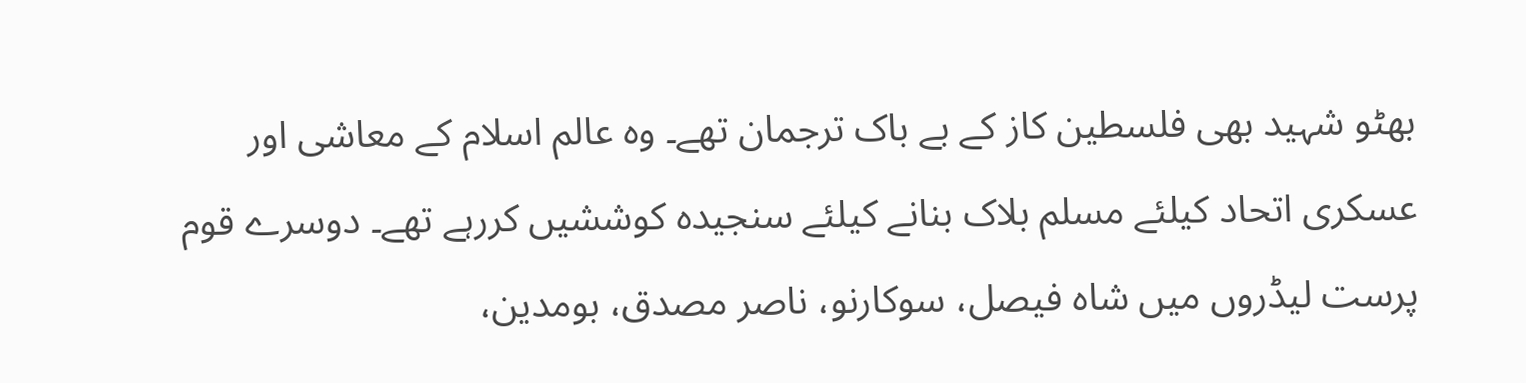بھٹو شہید بھی فلسطین کاز کے بے باک ترجمان تھے۔ وہ عالم اسلام کے معاشی اور عسکری اتحاد کیلئے مسلم بلاک بنانے کیلئے سنجیدہ کوششیں کررہے تھے۔ دوسرے قوم پرست لیڈروں میں شاہ فیصل، سوکارنو، ناصر مصدق، بومدین،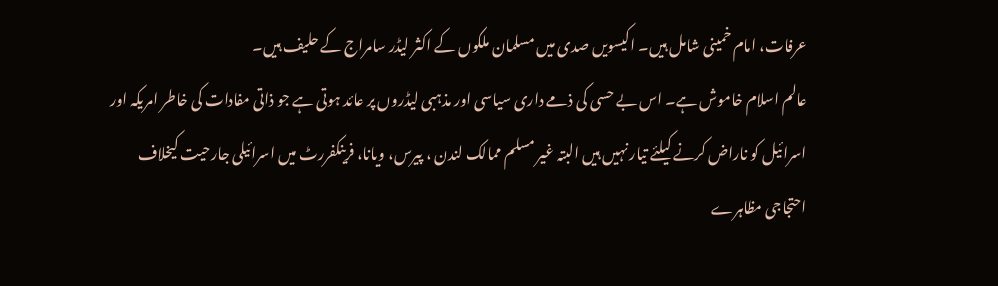عرفات، امام خمینی شامل ہیں۔ اکیسویں صدی میں مسلمان ملکوں کے اکثر لیڈر سامراج کے حلیف ہیں۔
عالم اسلام خاموش ہے۔ اس بے حسی کی ذمے داری سیاسی اور مذہبی لیڈروں پر عائد ہوتی ہے جو ذاتی مفادات کی خاطر امریکہ اور اسرائیل کو ناراض کرنے کیلئے تیار نہیں ہیں البتہ غیر مسلم ممالک لندن ، پیرس، ویانا، فرینکفررٹ میں اسرائیلی جارحیت کیخلاف احتجاجی مظاہرے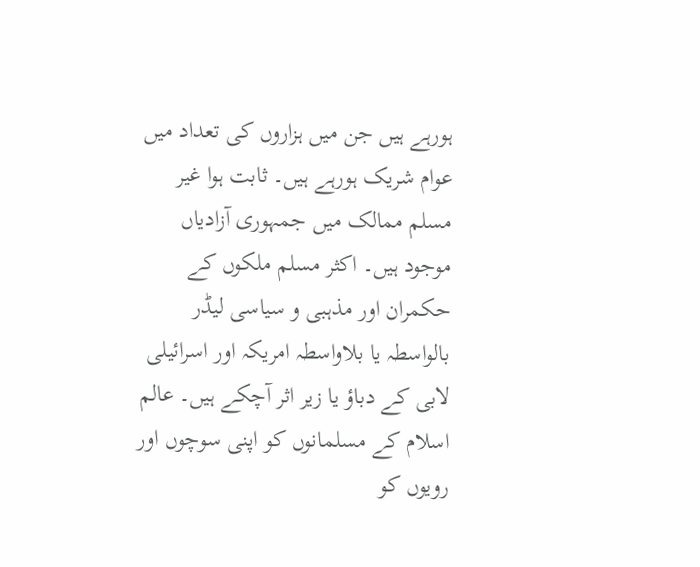ہورہے ہیں جن میں ہزاروں کی تعداد میں عوام شریک ہورہے ہیں۔ ثابت ہوا غیر مسلم ممالک میں جمہوری آزادیاں موجود ہیں۔ اکثر مسلم ملکوں کے حکمران اور مذہبی و سیاسی لیڈر بالواسطہ یا بلاواسطہ امریکہ اور اسرائیلی لابی کے دباؤ یا زیر اثر آچکے ہیں۔ عالم اسلام کے مسلمانوں کو اپنی سوچوں اور رویوں کو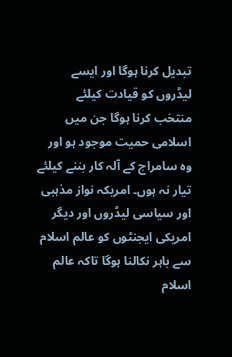تبدیل کرنا ہوگا اور ایسے لیڈروں کو قیادت کیلئے منتخب کرنا ہوگا جن میں اسلامی حمیت موجود ہو اور وہ سامراج کے آلہ کار بننے کیلئے تیار نہ ہوں۔ امریکہ نواز مذہبی اور سیاسی لیڈروں اور دیگر امریکی ایجنٹوں کو عالم اسلام سے باہر نکالنا ہوگا تاکہ عالم اسلام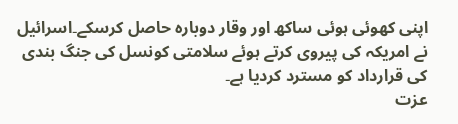اپنی کھوئی ہوئی ساکھ اور وقار دوبارہ حاصل کرسکے۔اسرائیل نے امریکہ کی پیروی کرتے ہوئے سلامتی کونسل کی جنگ بندی کی قرارداد کو مسترد کردیا ہے۔
عزت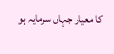کا معیار جہاں سرمایہ ہو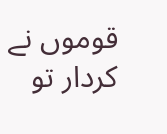قوموں نے کردار تو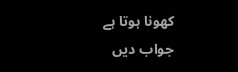کھونا ہوتا ہے
جواب دیں